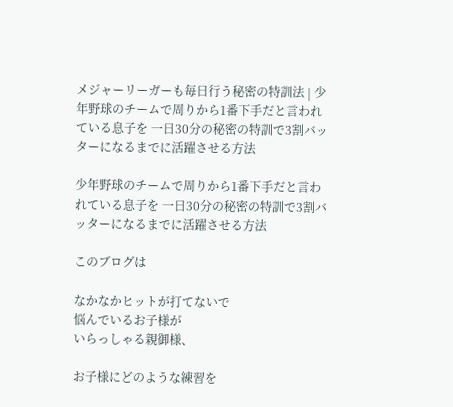メジャーリーガーも毎日行う秘密の特訓法 | 少年野球のチームで周りから1番下手だと言われている息子を 一日30分の秘密の特訓で3割バッターになるまでに活躍させる方法

少年野球のチームで周りから1番下手だと言われている息子を 一日30分の秘密の特訓で3割バッターになるまでに活躍させる方法

このブログは

なかなかヒットが打てないで
悩んでいるお子様が
いらっしゃる親御様、

お子様にどのような練習を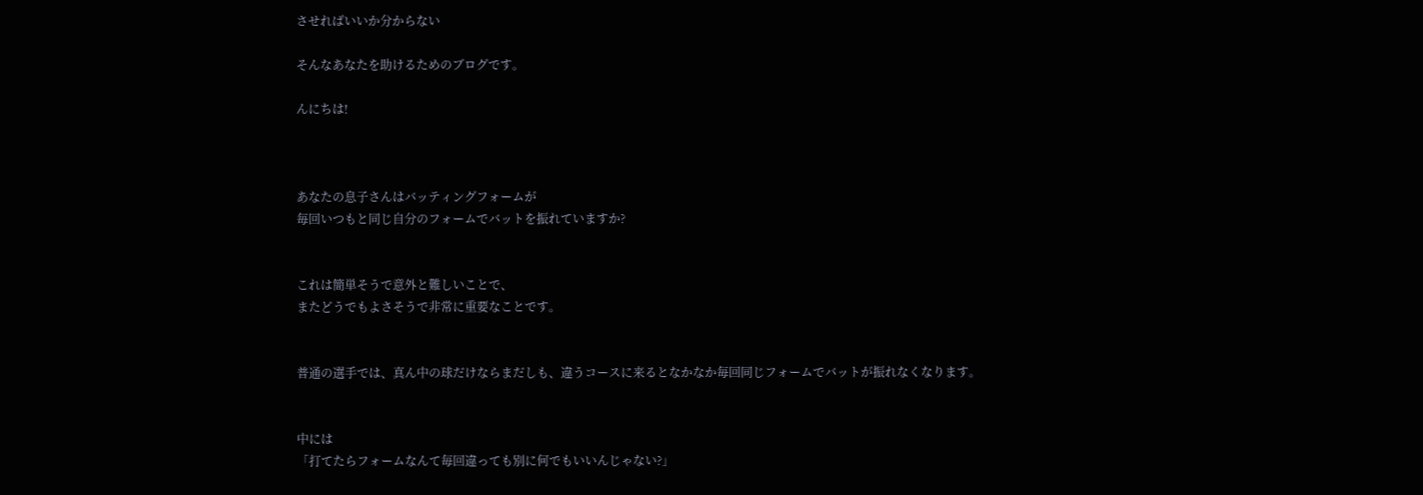させればいいか分からない

そんなあなたを助けるためのブログです。

んにちは!



あなたの息子さんはバッティングフォームが
毎回いつもと同じ自分のフォームでバットを振れていますか?


これは簡単そうで意外と難しいことで、
またどうでもよさそうで非常に重要なことです。


普通の選手では、真ん中の球だけならまだしも、違うコースに来るとなかなか毎回同じフォームでバットが振れなくなります。


中には
「打てたらフォームなんて毎回違っても別に何でもいいんじゃない?」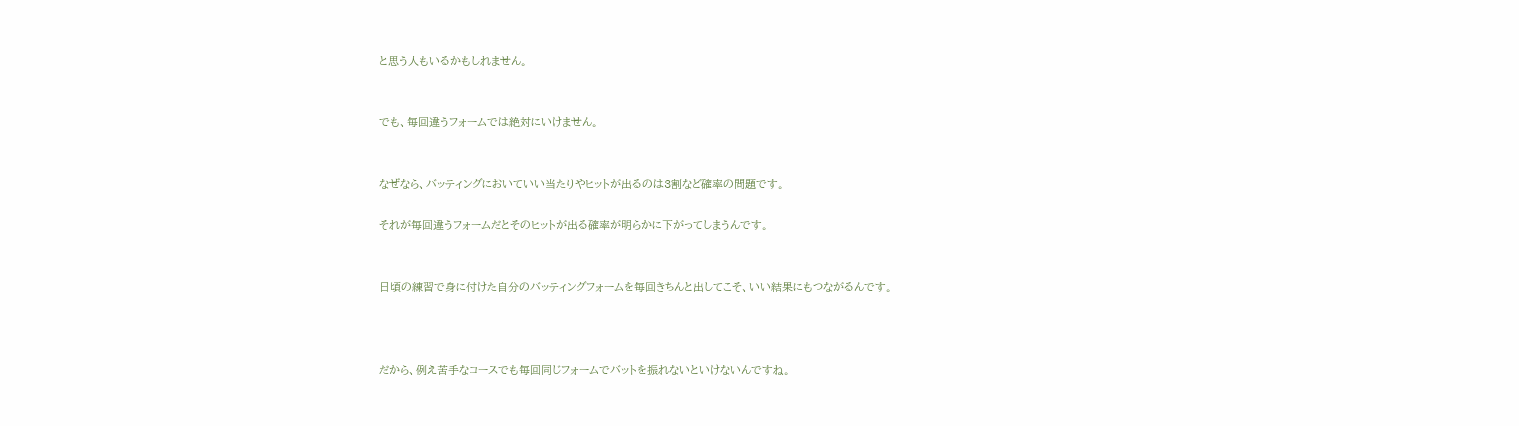と思う人もいるかもしれません。


でも、毎回違うフォームでは絶対にいけません。


なぜなら、バッティングにおいていい当たりやヒットが出るのは3割など確率の問題です。

それが毎回違うフォームだとそのヒットが出る確率が明らかに下がってしまうんです。


日頃の練習で身に付けた自分のバッティングフォームを毎回きちんと出してこそ、いい結果にもつながるんです。



だから、例え苦手なコースでも毎回同じフォームでバットを振れないといけないんですね。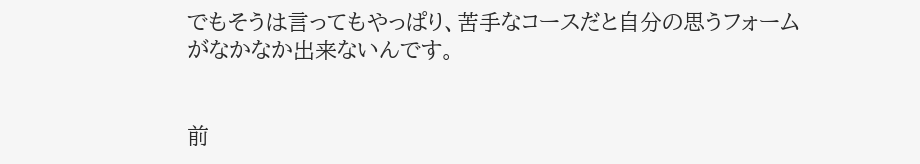でもそうは言ってもやっぱり、苦手なコースだと自分の思うフォームがなかなか出来ないんです。


前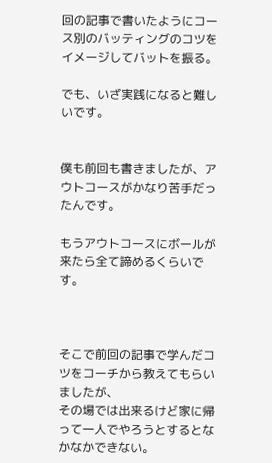回の記事で書いたようにコース別のバッティングのコツをイメージしてバットを振る。

でも、いざ実践になると難しいです。


僕も前回も書きましたが、アウトコースがかなり苦手だったんです。

もうアウトコースにボールが来たら全て諦めるくらいです。



そこで前回の記事で学んだコツをコーチから教えてもらいましたが、
その場では出来るけど家に帰って一人でやろうとするとなかなかできない。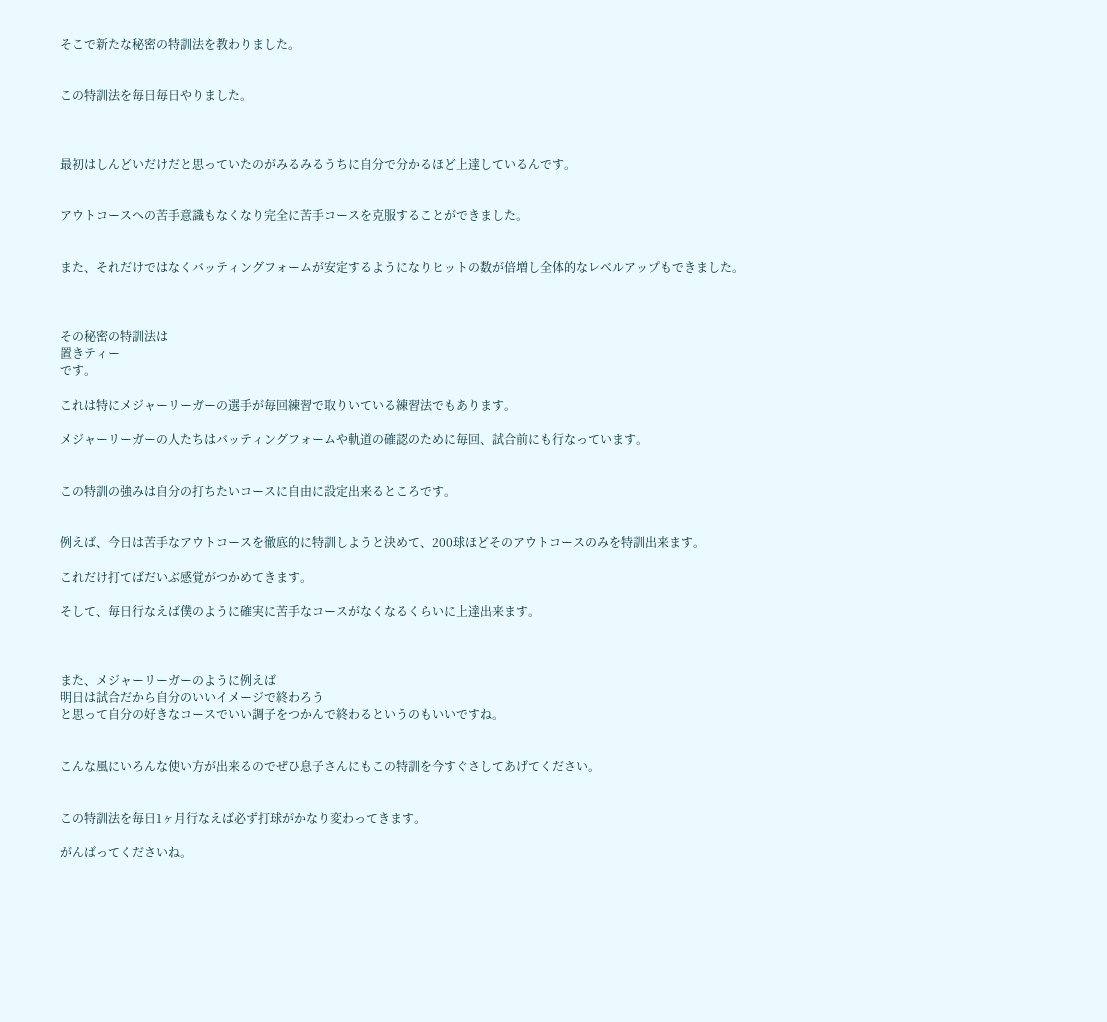そこで新たな秘密の特訓法を教わりました。


この特訓法を毎日毎日やりました。



最初はしんどいだけだと思っていたのがみるみるうちに自分で分かるほど上達しているんです。


アウトコースへの苦手意識もなくなり完全に苦手コースを克服することができました。


また、それだけではなくバッティングフォームが安定するようになりヒットの数が倍増し全体的なレベルアップもできました。



その秘密の特訓法は
置きティー
です。

これは特にメジャーリーガーの選手が毎回練習で取りいている練習法でもあります。

メジャーリーガーの人たちはバッティングフォームや軌道の確認のために毎回、試合前にも行なっています。


この特訓の強みは自分の打ちたいコースに自由に設定出来るところです。


例えば、今日は苦手なアウトコースを徹底的に特訓しようと決めて、200球ほどそのアウトコースのみを特訓出来ます。

これだけ打てばだいぶ感覚がつかめてきます。

そして、毎日行なえば僕のように確実に苦手なコースがなくなるくらいに上達出来ます。



また、メジャーリーガーのように例えば
明日は試合だから自分のいいイメージで終わろう
と思って自分の好きなコースでいい調子をつかんで終わるというのもいいですね。


こんな風にいろんな使い方が出来るのでぜひ息子さんにもこの特訓を今すぐさしてあげてください。


この特訓法を毎日1ヶ月行なえば必ず打球がかなり変わってきます。

がんばってくださいね。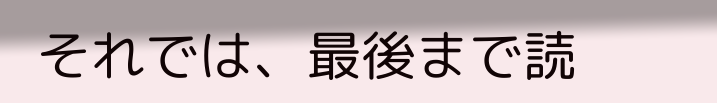それでは、最後まで読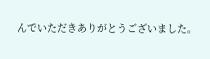んでいただきありがとうございました。